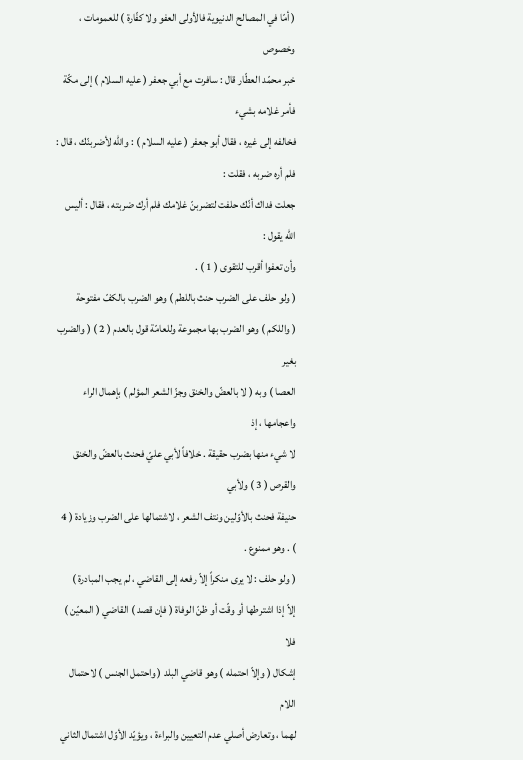( أمّا في المصالح الدنيوية فالأولى العفو ولا كفّارة ) للعمومات ، وخصوص
خبر محمّد العطّار قال : سافرت مع أبي جعفر ( عليه السلام ) إلى مكّة فأمر غلامه بشيء
فخالفه إلى غيره ، فقال أبو جعفر ( عليه السلام ) : والله لأضربنّك ، قال : فلم أره ضربه ، فقلت :
جعلت فداك أنّك حلفت لتضربنّ غلامك فلم أرك ضربته ، فقال : أليس الله يقول :
وأن تعفوا أقرب للتقوى ( 1 ) .
( ولو حلف على الضرب حنث باللطم ) وهو الضرب بالكفّ مفتوحة
( واللكم ) وهو الضرب بها مجموعة وللعامّة قول بالعدم ( 2 ) ( والضرب بغير
العصا ) وبه ( لا بالعضّ والخنق وجزّ الشعر المؤلم ) بإهمال الراء واعجامها ، إذ
لا شيء منها بضرب حقيقة . خلافاً لأبي عليّ فحنث بالعضّ والخنق والقرص ( 3 ) ولأبي
حنيفة فحنث بالأوّلين ونتف الشعر ، لاشتمالها على الضرب وزيادة ( 4 ) . وهو ممنوع .
( ولو حلف : لا يرى منكراً إلاّ رفعه إلى القاضي ، لم يجب المبادرة )
إلاّ إذا اشترطها أو وقّت أو ظنّ الوفاة ( فإن قصد ) القاضي ( المعيّن ) فلا
إشكال ( وإلاّ احتمله ) وهو قاضي البلد ( واحتمل الجنس ) لاحتمال اللام
لهما ، وتعارض أصلي عدم التعيين والبراءة ، ويؤيّد الأوّل اشتمال الثاني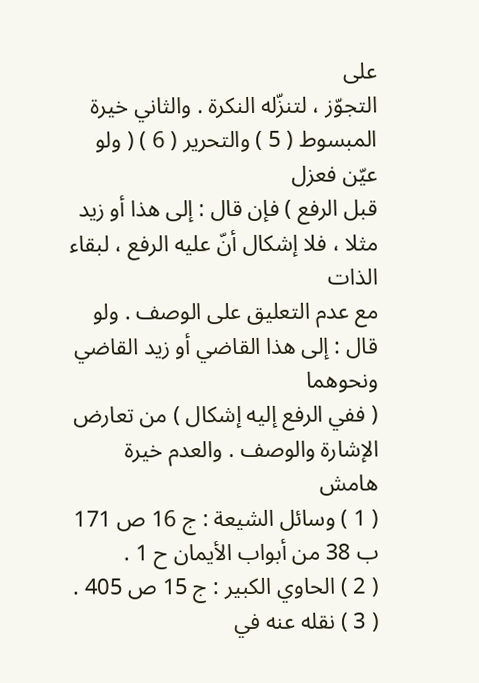على
التجوّز ، لتنزّله النكرة . والثاني خيرة المبسوط ( 5 ) والتحرير ( 6 ) ( ولو عيّن فعزل
قبل الرفع ) فإن قال : إلى هذا أو زيد مثلا ، فلا إشكال أنّ عليه الرفع ، لبقاء الذات
مع عدم التعليق على الوصف . ولو قال : إلى هذا القاضي أو زيد القاضي ونحوهما
( ففي الرفع إليه إشكال ) من تعارض الإشارة والوصف . والعدم خيرة
هامش
( 1 ) وسائل الشيعة : ج 16 ص 171 ب 38 من أبواب الأيمان ح 1 .
( 2 ) الحاوي الكبير : ج 15 ص 405 .
( 3 ) نقله عنه في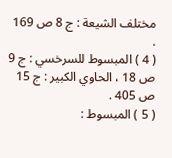مختلف الشيعة : ج 8 ص 169 .
( 4 ) المبسوط للسرخسي : ج 9 ص 18 ، الحاوي الكبير : ج 15 ص 405 .
( 5 ) المبسوط :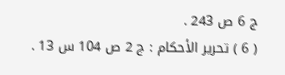ج 6 ص 243 .
( 6 ) تحرير الأحكام : ج 2 ص 104 س 13 .